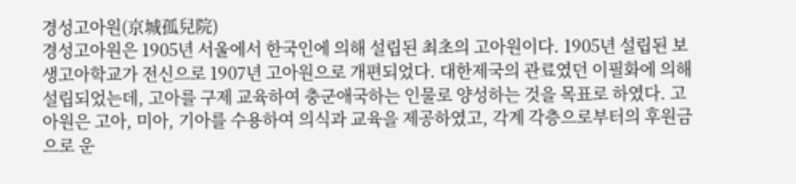경성고아원(京城孤兒院)
경성고아원은 1905년 서울에서 한국인에 의해 설립된 최초의 고아원이다. 1905년 설립된 보생고아학교가 전신으로 1907년 고아원으로 개편되었다. 대한제국의 관료였던 이필화에 의해 설립되었는데, 고아를 구제 교육하여 충군애국하는 인물로 양성하는 것을 목표로 하였다. 고아원은 고아, 미아, 기아를 수용하여 의식과 교육을 제공하였고, 각계 각층으로부터의 후원금으로 운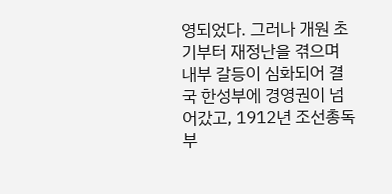영되었다. 그러나 개원 초기부터 재정난을 겪으며 내부 갈등이 심화되어 결국 한성부에 경영권이 넘어갔고, 1912년 조선총독부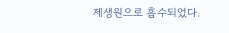제생원으로 흡수되었다.